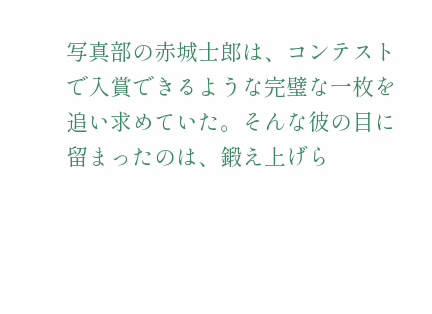写真部の赤城士郎は、コンテストで入賞できるような完璧な一枚を追い求めていた。そんな彼の目に留まったのは、鍛え上げら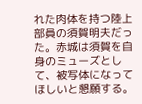れた肉体を持つ陸上部員の須賀明夫だった。赤城は須賀を自身のミューズとして、被写体になってほしいと懇願する。